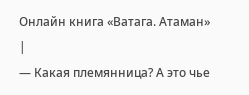Онлайн книга «Ватага. Атаман»
|
— Какая племянница? А это чье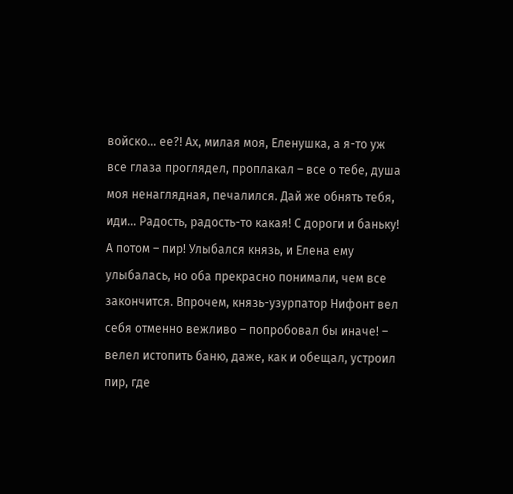войско… ее?! Ах, милая моя, Еленушка, а я-то уж все глаза проглядел, проплакал – все о тебе, душа моя ненаглядная, печалился. Дай же обнять тебя, иди… Радость, радость-то какая! С дороги и баньку! А потом – пир! Улыбался князь, и Елена ему улыбалась, но оба прекрасно понимали, чем все закончится. Впрочем, князь-узурпатор Нифонт вел себя отменно вежливо – попробовал бы иначе! – велел истопить баню, даже, как и обещал, устроил пир, где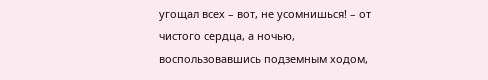угощал всех – вот, не усомнишься! – от чистого сердца, а ночью, воспользовавшись подземным ходом,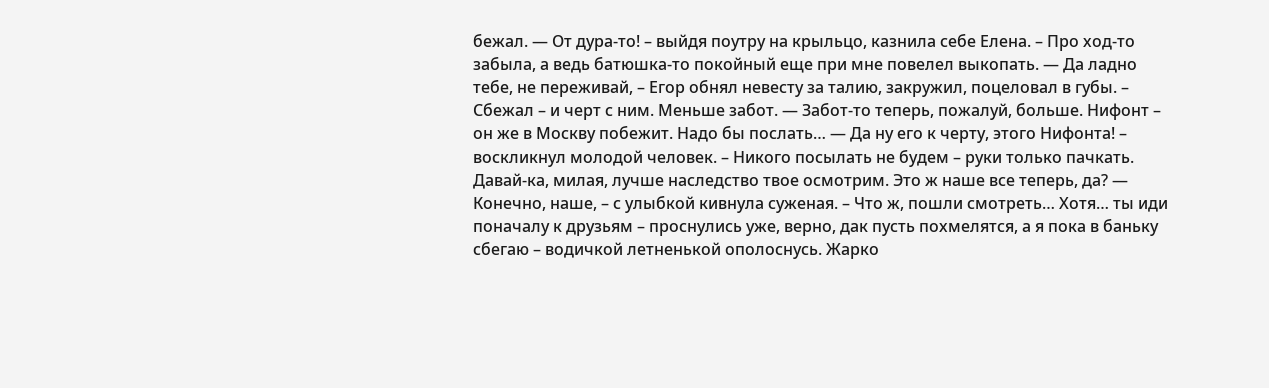бежал. — От дура-то! – выйдя поутру на крыльцо, казнила себе Елена. – Про ход-то забыла, а ведь батюшка-то покойный еще при мне повелел выкопать. — Да ладно тебе, не переживай, – Егор обнял невесту за талию, закружил, поцеловал в губы. – Сбежал – и черт с ним. Меньше забот. — Забот-то теперь, пожалуй, больше. Нифонт – он же в Москву побежит. Надо бы послать… — Да ну его к черту, этого Нифонта! – воскликнул молодой человек. – Никого посылать не будем – руки только пачкать. Давай-ка, милая, лучше наследство твое осмотрим. Это ж наше все теперь, да? — Конечно, наше, – с улыбкой кивнула суженая. – Что ж, пошли смотреть… Хотя… ты иди поначалу к друзьям – проснулись уже, верно, дак пусть похмелятся, а я пока в баньку сбегаю – водичкой летненькой ополоснусь. Жарко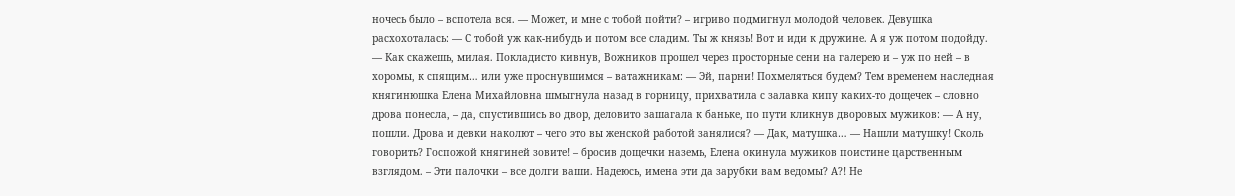ночесь было – вспотела вся. — Может, и мне с тобой пойти? – игриво подмигнул молодой человек. Девушка расхохоталась: — С тобой уж как-нибудь и потом все сладим. Ты ж князь! Вот и иди к дружине. А я уж потом подойду. — Как скажешь, милая. Покладисто кивнув, Вожников прошел через просторные сени на галерею и – уж по ней – в хоромы, к спящим… или уже проснувшимся – ватажникам: — Эй, парни! Похмеляться будем? Тем временем наследная княгинюшка Елена Михайловна шмыгнула назад в горницу, прихватила с залавка кипу каких-то дощечек – словно дрова понесла, – да, спустившись во двор, деловито зашагала к баньке, по пути кликнув дворовых мужиков: — А ну, пошли. Дрова и девки наколют – чего это вы женской работой занялися? — Дак, матушка… — Нашли матушку! Сколь говорить? Госпожой княгиней зовите! – бросив дощечки наземь, Елена окинула мужиков поистине царственным взглядом. – Эти палочки – все долги ваши. Надеюсь, имена эти да зарубки вам ведомы? А?! Не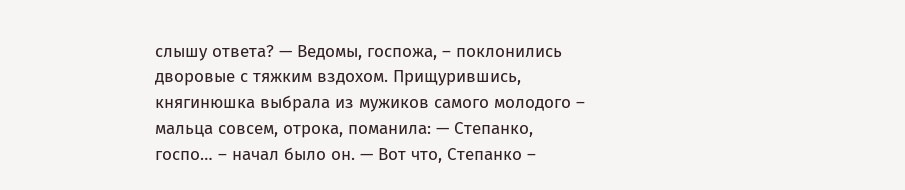слышу ответа? — Ведомы, госпожа, – поклонились дворовые с тяжким вздохом. Прищурившись, княгинюшка выбрала из мужиков самого молодого – мальца совсем, отрока, поманила: — Степанко, госпо… – начал было он. — Вот что, Степанко –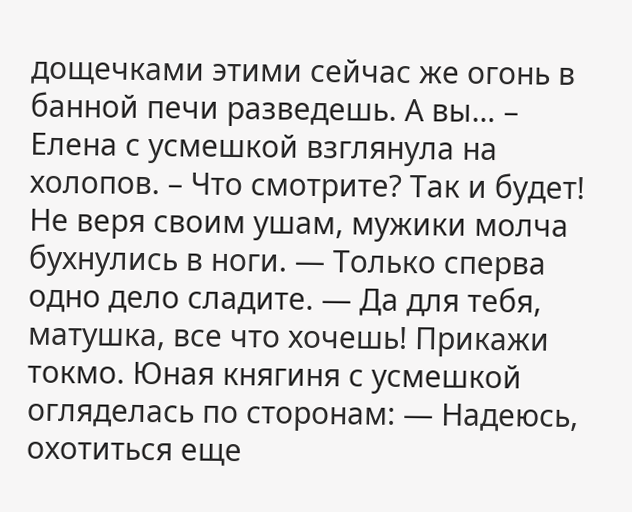дощечками этими сейчас же огонь в банной печи разведешь. А вы… – Елена с усмешкой взглянула на холопов. – Что смотрите? Так и будет! Не веря своим ушам, мужики молча бухнулись в ноги. — Только сперва одно дело сладите. — Да для тебя, матушка, все что хочешь! Прикажи токмо. Юная княгиня с усмешкой огляделась по сторонам: — Надеюсь, охотиться еще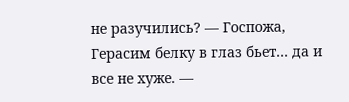не разучились? — Госпожа, Герасим белку в глаз бьет… да и все не хуже. —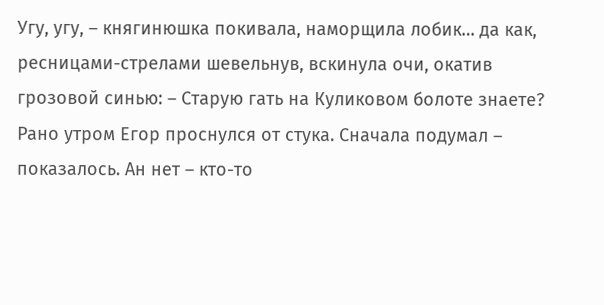Угу, угу, – княгинюшка покивала, наморщила лобик… да как, ресницами-стрелами шевельнув, вскинула очи, окатив грозовой синью: – Старую гать на Куликовом болоте знаете? Рано утром Егор проснулся от стука. Сначала подумал – показалось. Ан нет – кто-то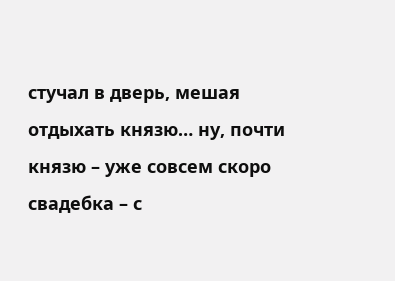стучал в дверь, мешая отдыхать князю… ну, почти князю – уже совсем скоро свадебка – с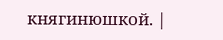княгинюшкой. |